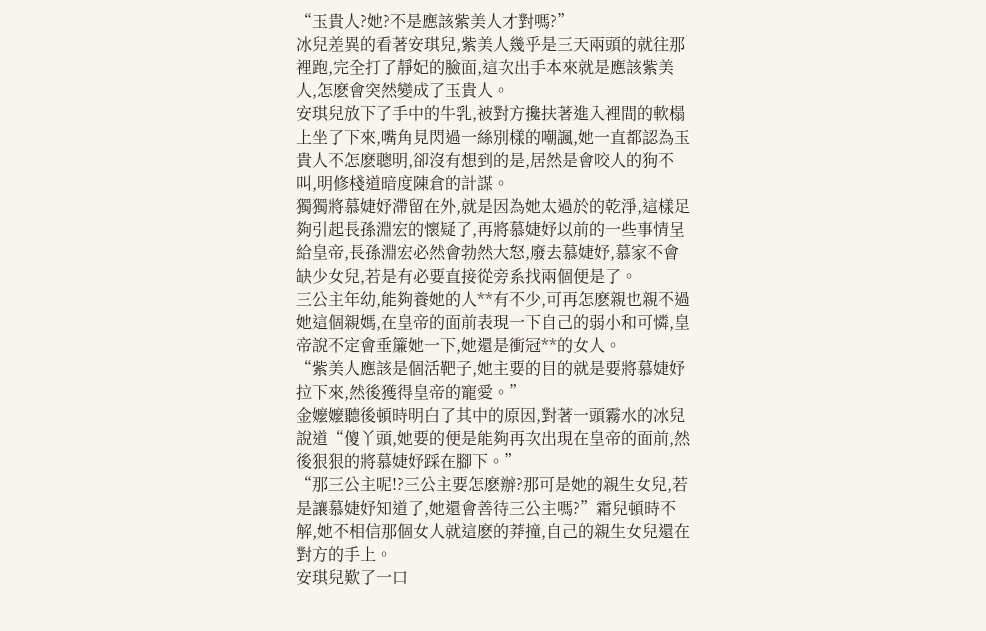“玉貴人?她?不是應該紫美人才對嗎?”
冰兒差異的看著安琪兒,紫美人幾乎是三天兩頭的就往那裡跑,完全打了靜妃的臉面,這次出手本來就是應該紫美人,怎麽會突然變成了玉貴人。
安琪兒放下了手中的牛乳,被對方攙扶著進入裡間的軟榻上坐了下來,嘴角見閃過一絲別樣的嘲諷,她一直都認為玉貴人不怎麽聰明,卻沒有想到的是,居然是會咬人的狗不叫,明修棧道暗度陳倉的計謀。
獨獨將慕婕妤滯留在外,就是因為她太過於的乾淨,這樣足夠引起長孫淵宏的懷疑了,再將慕婕妤以前的一些事情呈給皇帝,長孫淵宏必然會勃然大怒,廢去慕婕妤,慕家不會缺少女兒,若是有必要直接從旁系找兩個便是了。
三公主年幼,能夠養她的人**有不少,可再怎麽親也親不過她這個親媽,在皇帝的面前表現一下自己的弱小和可憐,皇帝說不定會垂簾她一下,她還是衝冠**的女人。
“紫美人應該是個活靶子,她主要的目的就是要將慕婕妤拉下來,然後獲得皇帝的寵愛。”
金嬤嬤聽後頓時明白了其中的原因,對著一頭霧水的冰兒說道“傻丫頭,她要的便是能夠再次出現在皇帝的面前,然後狠狠的將慕婕妤踩在腳下。”
“那三公主呢!?三公主要怎麽辦?那可是她的親生女兒,若是讓慕婕妤知道了,她還會善待三公主嗎?”霜兒頓時不解,她不相信那個女人就這麽的莽撞,自己的親生女兒還在對方的手上。
安琪兒歎了一口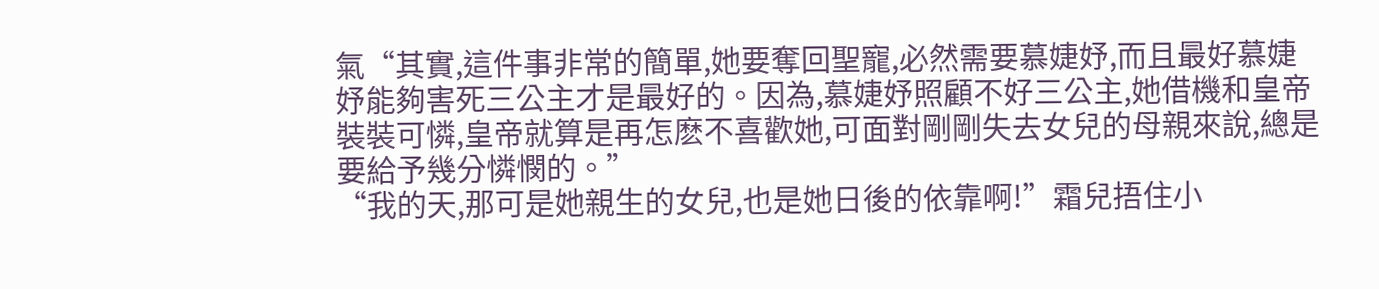氣“其實,這件事非常的簡單,她要奪回聖寵,必然需要慕婕妤,而且最好慕婕妤能夠害死三公主才是最好的。因為,慕婕妤照顧不好三公主,她借機和皇帝裝裝可憐,皇帝就算是再怎麽不喜歡她,可面對剛剛失去女兒的母親來說,總是要給予幾分憐憫的。”
“我的天,那可是她親生的女兒,也是她日後的依靠啊!”霜兒捂住小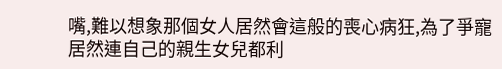嘴,難以想象那個女人居然會這般的喪心病狂,為了爭寵居然連自己的親生女兒都利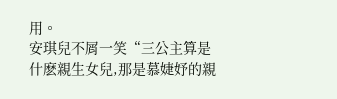用。
安琪兒不屑一笑“三公主算是什麽親生女兒,那是慕婕妤的親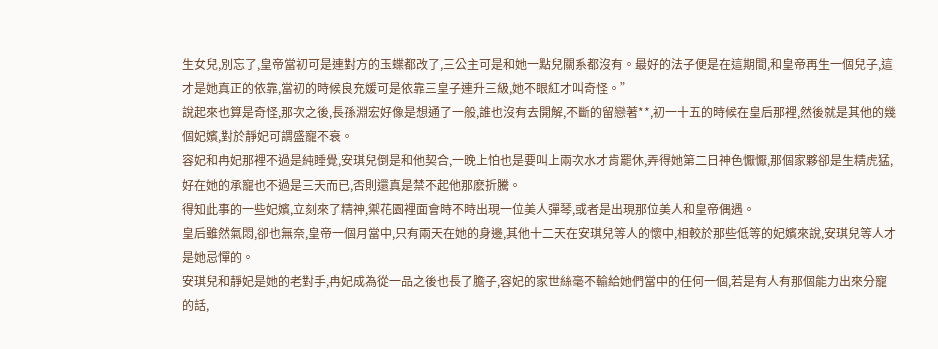生女兒,別忘了,皇帝當初可是連對方的玉蝶都改了,三公主可是和她一點兒關系都沒有。最好的法子便是在這期間,和皇帝再生一個兒子,這才是她真正的依靠,當初的時候良充媛可是依靠三皇子連升三級,她不眼紅才叫奇怪。”
說起來也算是奇怪,那次之後,長孫淵宏好像是想通了一般,誰也沒有去開解,不斷的留戀著**,初一十五的時候在皇后那裡,然後就是其他的幾個妃嬪,對於靜妃可謂盛寵不衰。
容妃和冉妃那裡不過是純睡覺,安琪兒倒是和他契合,一晚上怕也是要叫上兩次水才肯罷休,弄得她第二日神色懨懨,那個家夥卻是生精虎猛,好在她的承寵也不過是三天而已,否則還真是禁不起他那麽折騰。
得知此事的一些妃嬪,立刻來了精神,禦花園裡面會時不時出現一位美人彈琴,或者是出現那位美人和皇帝偶遇。
皇后雖然氣悶,卻也無奈,皇帝一個月當中,只有兩天在她的身邊,其他十二天在安琪兒等人的懷中,相較於那些低等的妃嬪來說,安琪兒等人才是她忌憚的。
安琪兒和靜妃是她的老對手,冉妃成為從一品之後也長了膽子,容妃的家世絲毫不輸給她們當中的任何一個,若是有人有那個能力出來分寵的話,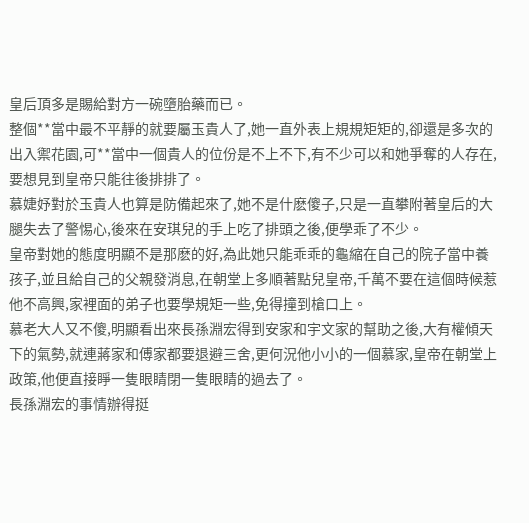皇后頂多是賜給對方一碗墮胎藥而已。
整個**當中最不平靜的就要屬玉貴人了,她一直外表上規規矩矩的,卻還是多次的出入禦花園,可**當中一個貴人的位份是不上不下,有不少可以和她爭奪的人存在,要想見到皇帝只能往後排排了。
慕婕妤對於玉貴人也算是防備起來了,她不是什麽傻子,只是一直攀附著皇后的大腿失去了警惕心,後來在安琪兒的手上吃了排頭之後,便學乖了不少。
皇帝對她的態度明顯不是那麽的好,為此她只能乖乖的龜縮在自己的院子當中養孩子,並且給自己的父親發消息,在朝堂上多順著點兒皇帝,千萬不要在這個時候惹他不高興,家裡面的弟子也要學規矩一些,免得撞到槍口上。
慕老大人又不傻,明顯看出來長孫淵宏得到安家和宇文家的幫助之後,大有權傾天下的氣勢,就連蔣家和傅家都要退避三舍,更何況他小小的一個慕家,皇帝在朝堂上政策,他便直接睜一隻眼睛閉一隻眼睛的過去了。
長孫淵宏的事情辦得挺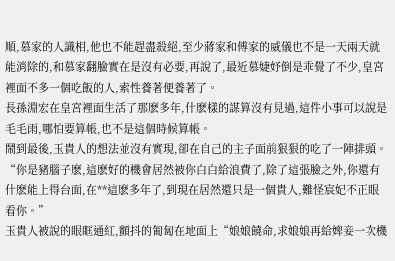順,慕家的人識相,他也不能趕盡殺絕,至少蔣家和傅家的威儀也不是一天兩天就能消除的,和慕家翻臉實在是沒有必要,再說了,最近慕婕妤倒是乖覺了不少,皇宮裡面不多一個吃飯的人,索性養著便養著了。
長孫淵宏在皇宮裡面生活了那麽多年,什麽樣的謀算沒有見過,這件小事可以說是毛毛雨,哪怕要算帳,也不是這個時候算帳。
鬧到最後,玉貴人的想法並沒有實現,卻在自己的主子面前狠狠的吃了一陣排頭。
“你是豬腦子麽,這麽好的機會居然被你白白給浪費了,除了這張臉之外,你還有什麽能上得台面,在**這麽多年了,到現在居然還只是一個貴人,難怪宸妃不正眼看你。”
玉貴人被說的眼眶通紅,顫抖的匍匐在地面上“娘娘饒命,求娘娘再給婢妾一次機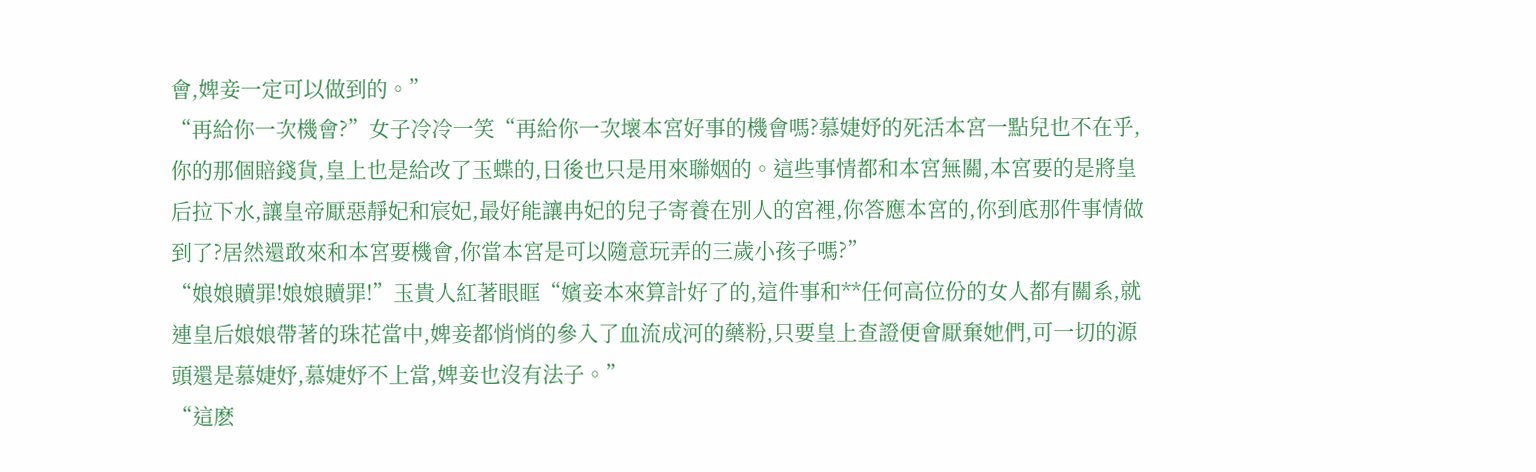會,婢妾一定可以做到的。”
“再給你一次機會?”女子冷冷一笑“再給你一次壞本宮好事的機會嗎?慕婕妤的死活本宮一點兒也不在乎,你的那個賠錢貨,皇上也是給改了玉蝶的,日後也只是用來聯姻的。這些事情都和本宮無關,本宮要的是將皇后拉下水,讓皇帝厭惡靜妃和宸妃,最好能讓冉妃的兒子寄養在別人的宮裡,你答應本宮的,你到底那件事情做到了?居然還敢來和本宮要機會,你當本宮是可以隨意玩弄的三歲小孩子嗎?”
“娘娘贖罪!娘娘贖罪!”玉貴人紅著眼眶“嬪妾本來算計好了的,這件事和**任何高位份的女人都有關系,就連皇后娘娘帶著的珠花當中,婢妾都悄悄的參入了血流成河的藥粉,只要皇上查證便會厭棄她們,可一切的源頭還是慕婕妤,慕婕妤不上當,婢妾也沒有法子。”
“這麽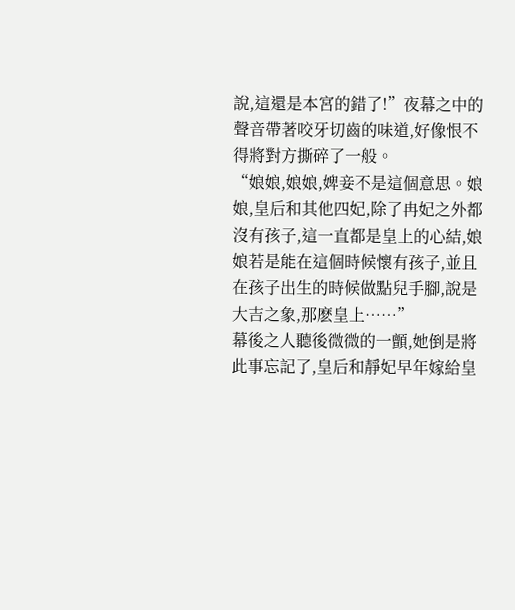說,這還是本宮的錯了!”夜幕之中的聲音帶著咬牙切齒的味道,好像恨不得將對方撕碎了一般。
“娘娘,娘娘,婢妾不是這個意思。娘娘,皇后和其他四妃,除了冉妃之外都沒有孩子,這一直都是皇上的心結,娘娘若是能在這個時候懷有孩子,並且在孩子出生的時候做點兒手腳,說是大吉之象,那麽皇上……”
幕後之人聽後微微的一顫,她倒是將此事忘記了,皇后和靜妃早年嫁給皇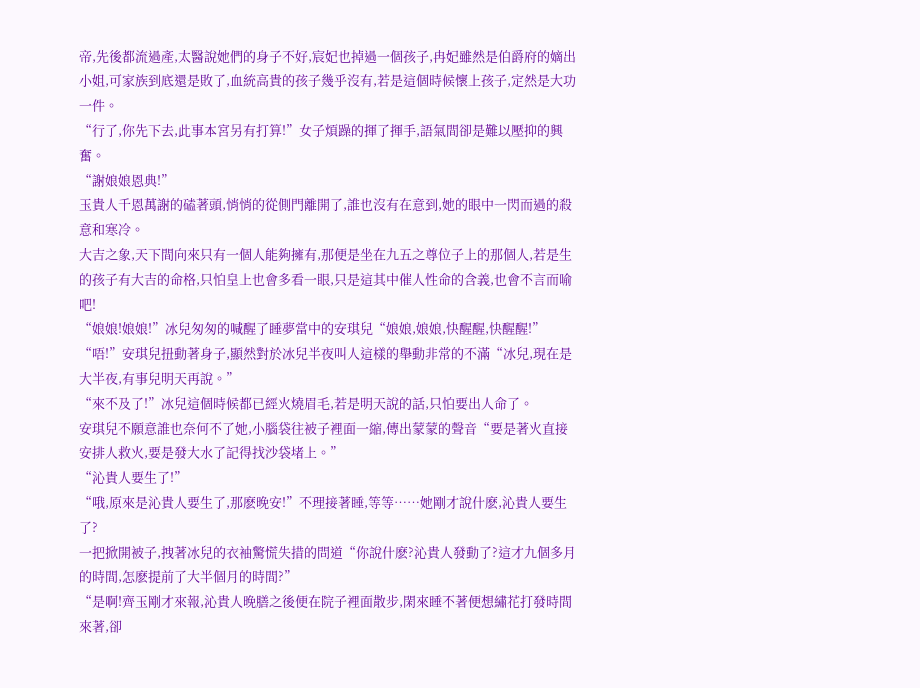帝,先後都流過產,太醫說她們的身子不好,宸妃也掉過一個孩子,冉妃雖然是伯爵府的嫡出小姐,可家族到底還是敗了,血統高貴的孩子幾乎沒有,若是這個時候懷上孩子,定然是大功一件。
“行了,你先下去,此事本宮另有打算!”女子煩躁的揮了揮手,語氣間卻是難以壓抑的興奮。
“謝娘娘恩典!”
玉貴人千恩萬謝的磕著頭,悄悄的從側門離開了,誰也沒有在意到,她的眼中一閃而過的殺意和寒冷。
大吉之象,天下間向來只有一個人能夠擁有,那便是坐在九五之尊位子上的那個人,若是生的孩子有大吉的命格,只怕皇上也會多看一眼,只是這其中催人性命的含義,也會不言而喻吧!
“娘娘!娘娘!”冰兒匆匆的喊醒了睡夢當中的安琪兒“娘娘,娘娘,快醒醒,快醒醒!”
“唔!”安琪兒扭動著身子,顯然對於冰兒半夜叫人這樣的舉動非常的不滿“冰兒,現在是大半夜,有事兒明天再說。”
“來不及了!”冰兒這個時候都已經火燒眉毛,若是明天說的話,只怕要出人命了。
安琪兒不願意誰也奈何不了她,小腦袋往被子裡面一縮,傳出蒙蒙的聲音“要是著火直接安排人救火,要是發大水了記得找沙袋堵上。”
“沁貴人要生了!”
“哦,原來是沁貴人要生了,那麽晚安!”不理接著睡,等等……她剛才說什麽,沁貴人要生了?
一把掀開被子,拽著冰兒的衣袖驚慌失措的問道“你說什麽?沁貴人發動了?這才九個多月的時間,怎麽提前了大半個月的時間?”
“是啊!齊玉剛才來報,沁貴人晚膳之後便在院子裡面散步,閑來睡不著便想繡花打發時間來著,卻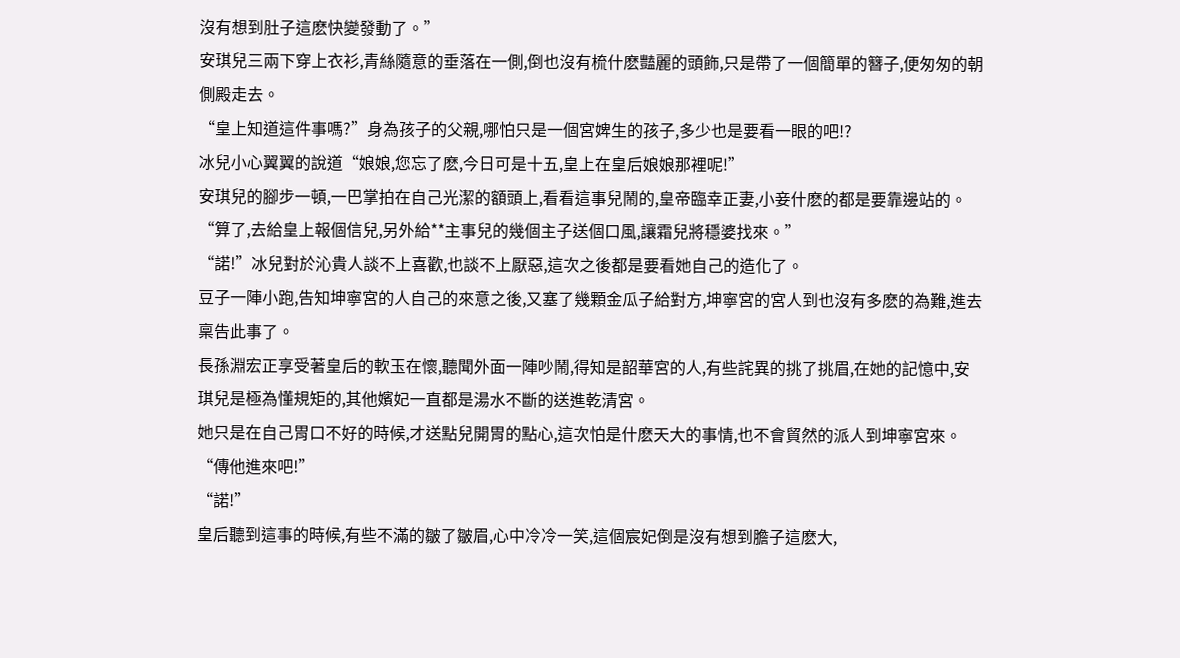沒有想到肚子這麽快變發動了。”
安琪兒三兩下穿上衣衫,青絲隨意的垂落在一側,倒也沒有梳什麽豔麗的頭飾,只是帶了一個簡單的簪子,便匆匆的朝側殿走去。
“皇上知道這件事嗎?”身為孩子的父親,哪怕只是一個宮婢生的孩子,多少也是要看一眼的吧!?
冰兒小心翼翼的說道“娘娘,您忘了麽,今日可是十五,皇上在皇后娘娘那裡呢!”
安琪兒的腳步一頓,一巴掌拍在自己光潔的額頭上,看看這事兒鬧的,皇帝臨幸正妻,小妾什麽的都是要靠邊站的。
“算了,去給皇上報個信兒,另外給**主事兒的幾個主子送個口風,讓霜兒將穩婆找來。”
“諾!”冰兒對於沁貴人談不上喜歡,也談不上厭惡,這次之後都是要看她自己的造化了。
豆子一陣小跑,告知坤寧宮的人自己的來意之後,又塞了幾顆金瓜子給對方,坤寧宮的宮人到也沒有多麽的為難,進去稟告此事了。
長孫淵宏正享受著皇后的軟玉在懷,聽聞外面一陣吵鬧,得知是韶華宮的人,有些詫異的挑了挑眉,在她的記憶中,安琪兒是極為懂規矩的,其他嬪妃一直都是湯水不斷的送進乾清宮。
她只是在自己胃口不好的時候,才送點兒開胃的點心,這次怕是什麽天大的事情,也不會貿然的派人到坤寧宮來。
“傳他進來吧!”
“諾!”
皇后聽到這事的時候,有些不滿的皺了皺眉,心中冷冷一笑,這個宸妃倒是沒有想到膽子這麽大,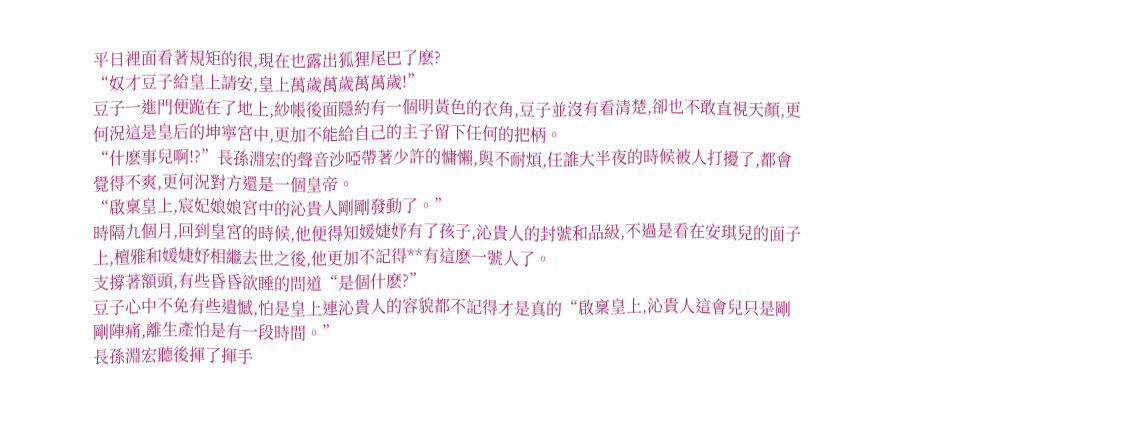平日裡面看著規矩的很,現在也露出狐狸尾巴了麽?
“奴才豆子給皇上請安,皇上萬歲萬歲萬萬歲!”
豆子一進門便跪在了地上,紗帳後面隱約有一個明黃色的衣角,豆子並沒有看清楚,卻也不敢直視天顏,更何況這是皇后的坤寧宮中,更加不能給自己的主子留下任何的把柄。
“什麽事兒啊!?”長孫淵宏的聲音沙啞帶著少許的慵懶,與不耐煩,任誰大半夜的時候被人打擾了,都會覺得不爽,更何況對方還是一個皇帝。
“啟稟皇上,宸妃娘娘宮中的沁貴人剛剛發動了。”
時隔九個月,回到皇宮的時候,他便得知媛婕妤有了孩子,沁貴人的封號和品級,不過是看在安琪兒的面子上,檀雅和媛婕妤相繼去世之後,他更加不記得**有這麽一號人了。
支撐著額頭,有些昏昏欲睡的問道“是個什麽?”
豆子心中不免有些遺憾,怕是皇上連沁貴人的容貌都不記得才是真的“啟稟皇上,沁貴人這會兒只是剛剛陣痛,離生產怕是有一段時間。”
長孫淵宏聽後揮了揮手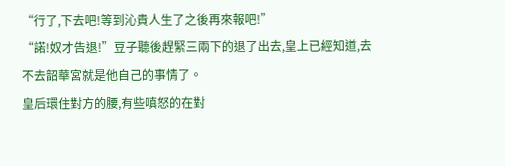“行了,下去吧!等到沁貴人生了之後再來報吧!”
“諾!奴才告退!”豆子聽後趕緊三兩下的退了出去,皇上已經知道,去不去韶華宮就是他自己的事情了。
皇后環住對方的腰,有些嗔怒的在對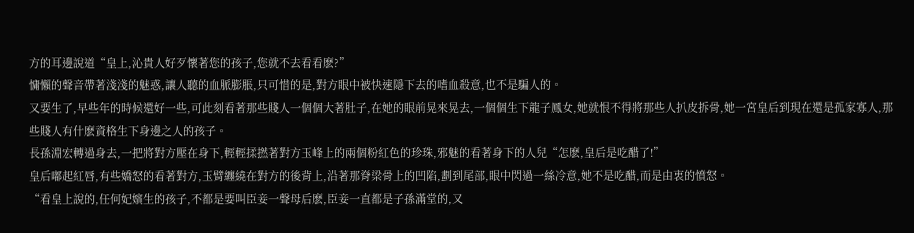方的耳邊說道“皇上,沁貴人好歹懷著您的孩子,您就不去看看麽?”
慵懶的聲音帶著淺淺的魅惑,讓人聽的血脈膨脹,只可惜的是,對方眼中被快速隱下去的嗜血殺意,也不是騙人的。
又要生了,早些年的時候還好一些,可此刻看著那些賤人一個個大著肚子,在她的眼前晃來晃去,一個個生下龍子鳳女,她就恨不得將那些人扒皮拆骨,她一宮皇后到現在還是孤家寡人,那些賤人有什麽資格生下身邊之人的孩子。
長孫淵宏轉過身去,一把將對方壓在身下,輕輕揉撚著對方玉峰上的兩個粉紅色的珍珠,邪魅的看著身下的人兒“怎麽,皇后是吃醋了!”
皇后嘟起紅唇,有些嬌怒的看著對方,玉臂纏繞在對方的後背上,沿著那脊梁骨上的凹陷,劃到尾部,眼中閃過一絲冷意,她不是吃醋,而是由衷的憤怒。
“看皇上說的,任何妃嬪生的孩子,不都是要叫臣妾一聲母后麽,臣妾一直都是子孫滿堂的,又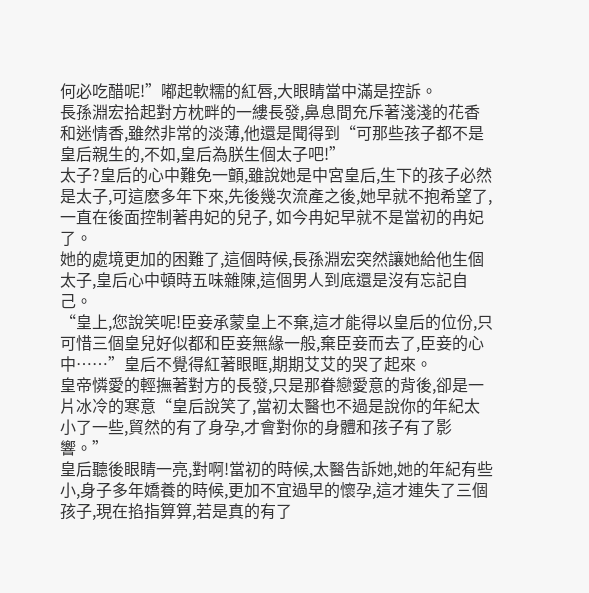何必吃醋呢!”嘟起軟糯的紅唇,大眼睛當中滿是控訴。
長孫淵宏拾起對方枕畔的一縷長發,鼻息間充斥著淺淺的花香和迷情香,雖然非常的淡薄,他還是聞得到“可那些孩子都不是皇后親生的,不如,皇后為朕生個太子吧!”
太子?皇后的心中難免一顫,雖說她是中宮皇后,生下的孩子必然是太子,可這麽多年下來,先後幾次流產之後,她早就不抱希望了,一直在後面控制著冉妃的兒子, 如今冉妃早就不是當初的冉妃了。
她的處境更加的困難了,這個時候,長孫淵宏突然讓她給他生個太子,皇后心中頓時五味雜陳,這個男人到底還是沒有忘記自己。
“皇上,您說笑呢!臣妾承蒙皇上不棄,這才能得以皇后的位份,只可惜三個皇兒好似都和臣妾無緣一般,棄臣妾而去了,臣妾的心中……”皇后不覺得紅著眼眶,期期艾艾的哭了起來。
皇帝憐愛的輕撫著對方的長發,只是那眷戀愛意的背後,卻是一片冰冷的寒意“皇后說笑了,當初太醫也不過是說你的年紀太小了一些,貿然的有了身孕,才會對你的身體和孩子有了影響。”
皇后聽後眼睛一亮,對啊!當初的時候,太醫告訴她,她的年紀有些小,身子多年嬌養的時候,更加不宜過早的懷孕,這才連失了三個孩子,現在掐指算算,若是真的有了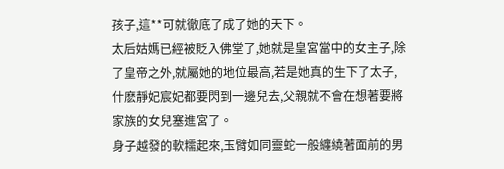孩子,這**可就徹底了成了她的天下。
太后姑媽已經被貶入佛堂了,她就是皇宮當中的女主子,除了皇帝之外,就屬她的地位最高,若是她真的生下了太子,什麽靜妃宸妃都要閃到一邊兒去,父親就不會在想著要將家族的女兒塞進宮了。
身子越發的軟糯起來,玉臂如同靈蛇一般纏繞著面前的男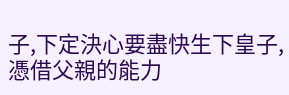子,下定決心要盡快生下皇子,憑借父親的能力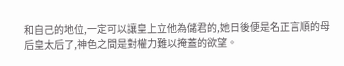和自己的地位,一定可以讓皇上立他為儲君的,她日後便是名正言順的母后皇太后了,神色之間是對權力難以掩蓋的欲望。